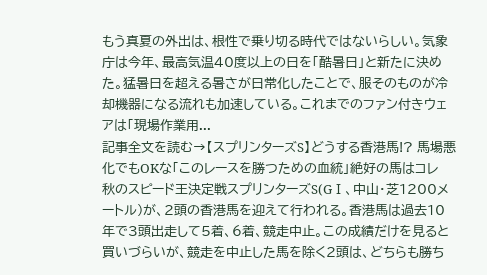もう真夏の外出は、根性で乗り切る時代ではないらしい。気象庁は今年、最高気温40度以上の日を「酷暑日」と新たに決めた。猛暑日を超える暑さが日常化したことで、服そのものが冷却機器になる流れも加速している。これまでのファン付きウェアは「現場作業用...
記事全文を読む→【スプリンターズS】どうする香港馬!? 馬場悪化でもOKな「このレースを勝つための血統」絶好の馬はコレ
秋のスピード王決定戦スプリンターズS(GⅠ、中山・芝1200メートル)が、2頭の香港馬を迎えて行われる。香港馬は過去10年で3頭出走して5着、6着、競走中止。この成績だけを見ると買いづらいが、競走を中止した馬を除く2頭は、どちらも勝ち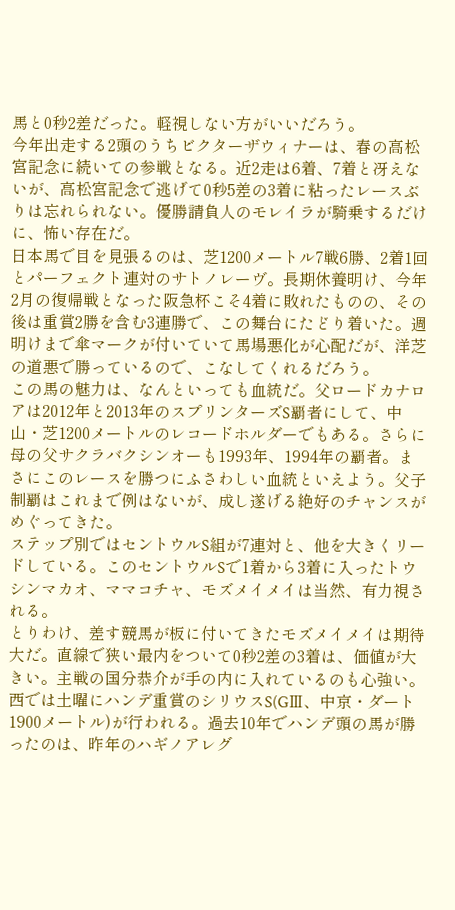馬と0秒2差だった。軽視しない方がいいだろう。
今年出走する2頭のうちビクターザウィナーは、春の高松宮記念に続いての参戦となる。近2走は6着、7着と冴えないが、高松宮記念で逃げて0秒5差の3着に粘ったレースぶりは忘れられない。優勝請負人のモレイラが騎乗するだけに、怖い存在だ。
日本馬で目を見張るのは、芝1200メートル7戦6勝、2着1回とパーフェクト連対のサトノレーヴ。長期休養明け、今年2月の復帰戦となった阪急杯こそ4着に敗れたものの、その後は重賞2勝を含む3連勝で、この舞台にたどり着いた。週明けまで傘マークが付いていて馬場悪化が心配だが、洋芝の道悪で勝っているので、こなしてくれるだろう。
この馬の魅力は、なんといっても血統だ。父ロードカナロアは2012年と2013年のスプリンターズS覇者にして、中山・芝1200メートルのレコードホルダーでもある。さらに母の父サクラバクシンオーも1993年、1994年の覇者。まさにこのレースを勝つにふさわしい血統といえよう。父子制覇はこれまで例はないが、成し遂げる絶好のチャンスがめぐってきた。
ステップ別ではセントウルS組が7連対と、他を大きくリードしている。このセントウルSで1着から3着に入ったトウシンマカオ、ママコチャ、モズメイメイは当然、有力視される。
とりわけ、差す競馬が板に付いてきたモズメイメイは期待大だ。直線で狭い最内をついて0秒2差の3着は、価値が大きい。主戦の国分恭介が手の内に入れているのも心強い。
西では土曜にハンデ重賞のシリウスS(GⅢ、中京・ダート1900メートル)が行われる。過去10年でハンデ頭の馬が勝ったのは、昨年のハギノアレグ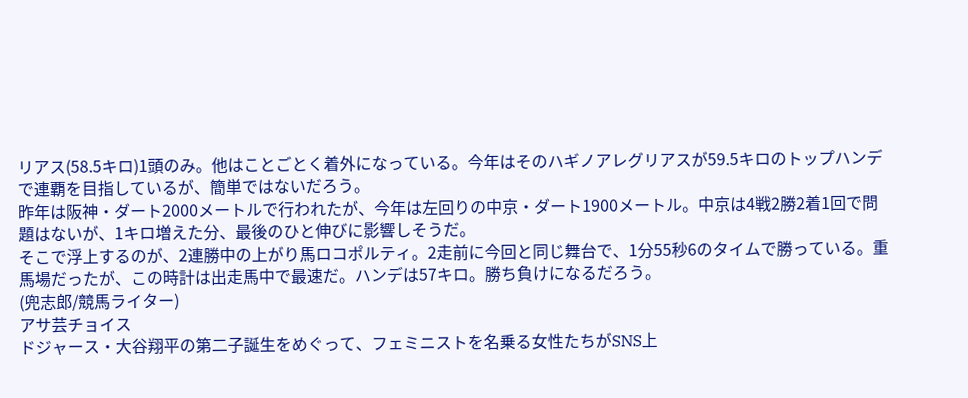リアス(58.5キロ)1頭のみ。他はことごとく着外になっている。今年はそのハギノアレグリアスが59.5キロのトップハンデで連覇を目指しているが、簡単ではないだろう。
昨年は阪神・ダート2000メートルで行われたが、今年は左回りの中京・ダート1900メートル。中京は4戦2勝2着1回で問題はないが、1キロ増えた分、最後のひと伸びに影響しそうだ。
そこで浮上するのが、2連勝中の上がり馬ロコポルティ。2走前に今回と同じ舞台で、1分55秒6のタイムで勝っている。重馬場だったが、この時計は出走馬中で最速だ。ハンデは57キロ。勝ち負けになるだろう。
(兜志郎/競馬ライター)
アサ芸チョイス
ドジャース・大谷翔平の第二子誕生をめぐって、フェミニストを名乗る女性たちがSNS上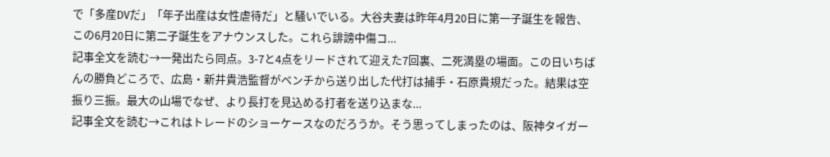で「多産DVだ」「年子出産は女性虐待だ」と騒いでいる。大谷夫妻は昨年4月20日に第一子誕生を報告、この6月20日に第二子誕生をアナウンスした。これら誹謗中傷コ...
記事全文を読む→一発出たら同点。3-7と4点をリードされて迎えた7回裏、二死満塁の場面。この日いちばんの勝負どころで、広島・新井貴浩監督がベンチから送り出した代打は捕手・石原貴規だった。結果は空振り三振。最大の山場でなぜ、より長打を見込める打者を送り込まな...
記事全文を読む→これはトレードのショーケースなのだろうか。そう思ってしまったのは、阪神タイガー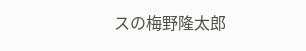スの梅野隆太郎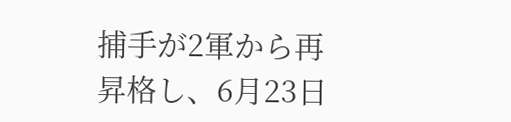捕手が2軍から再昇格し、6月23日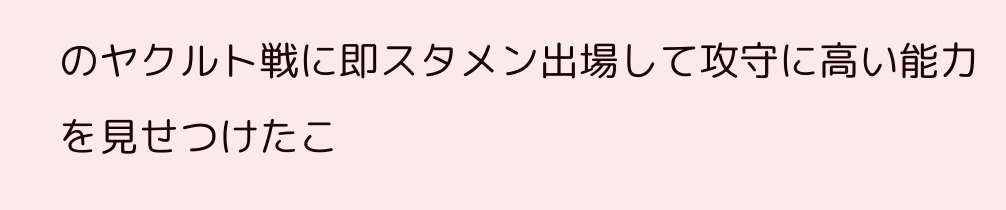のヤクルト戦に即スタメン出場して攻守に高い能力を見せつけたこ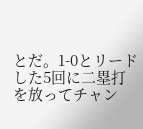とだ。1-0とリードした5回に二塁打を放ってチャン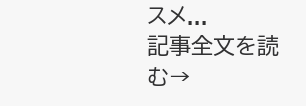スメ...
記事全文を読む→